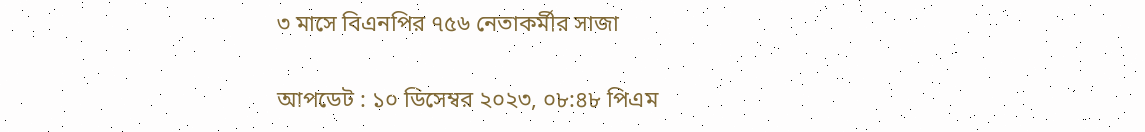৩ মাসে বিএনপির ৭৫৬ নেতাকর্মীর সাজা

আপডেট : ১০ ডিসেম্বর ২০২৩, ০৮:৪৮ পিএম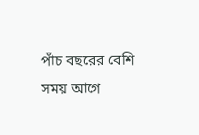পাঁচ বছরের বেশি সময় আগে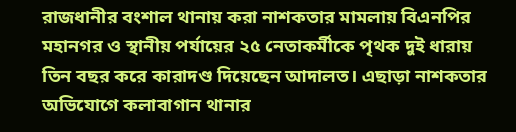রাজধানীর বংশাল থানায় করা নাশকতার মামলায় বিএনপির মহানগর ও স্থানীয় পর্যায়ের ২৫ নেতাকর্মীকে পৃথক দুই ধারায় তিন বছর করে কারাদণ্ড দিয়েছেন আদালত। এছাড়া নাশকতার অভিযোগে কলাবাগান থানার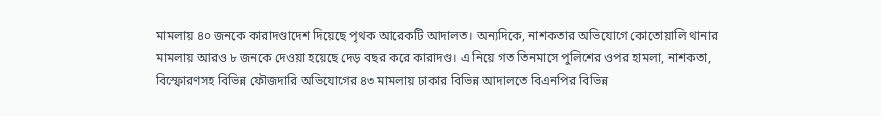মামলায় ৪০ জনকে কারাদণ্ডাদেশ দিয়েছে পৃথক আরেকটি আদালত। অন্যদিকে, নাশকতার অভিযোগে কোতোয়ালি থানার মামলায় আরও ৮ জনকে দেওয়া হয়েছে দেড় বছর করে কারাদণ্ড। এ নিয়ে গত তিনমাসে পুলিশের ওপর হামলা, নাশকতা, বিস্ফোরণসহ বিভিন্ন ফৌজদারি অভিযোগের ৪৩ মামলায় ঢাকার বিভিন্ন আদালতে বিএনপির বিভিন্ন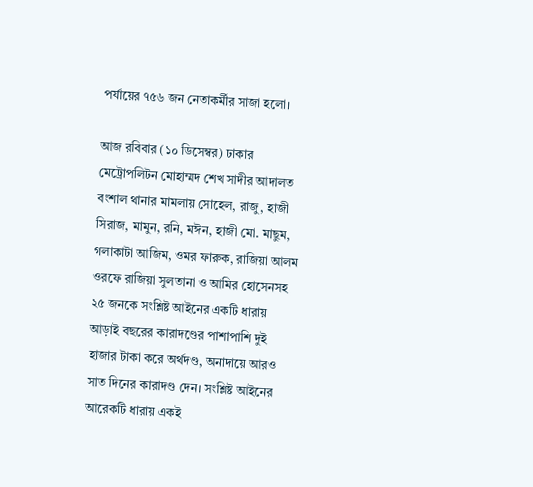পর্যায়ের ৭৫৬ জন নেতাকর্মীর সাজা হলো।

আজ রবিবার (১০ ডিসেম্বর) ঢাকার মেট্রোপলিটন মোহাম্মদ শেখ সাদীর আদালত বংশাল থানার মামলায় সোহেল, রাজু, হাজী সিরাজ, মামুন, রনি, মঈন, হাজী মো. মাছুম, গলাকাটা আজিম, ওমর ফারুক, রাজিয়া আলম ওরফে রাজিয়া সুলতানা ও আমির হোসেনসহ ২৫ জনকে সংশ্লিষ্ট আইনের একটি ধারায় আড়াই বছরের কারাদণ্ডের পাশাপাশি দুই হাজার টাকা করে অর্থদণ্ড, অনাদায়ে আরও সাত দিনের কারাদণ্ড দেন। সংশ্লিষ্ট আইনের আরেকটি ধারায় একই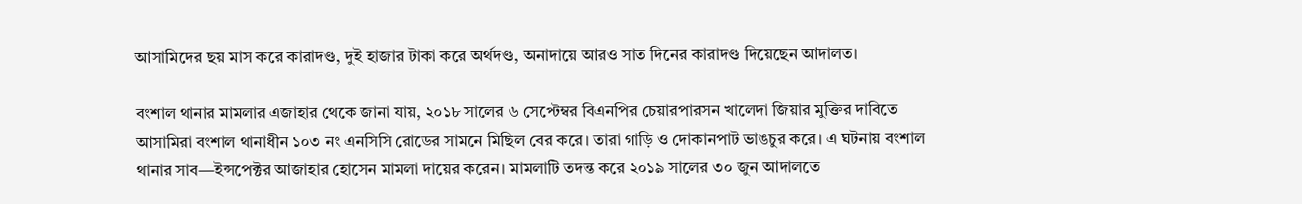আসামিদের ছয় মাস করে কারাদণ্ড, দুই হাজার টাকা করে অর্থদণ্ড, অনাদায়ে আরও সাত দিনের কারাদণ্ড দিয়েছেন আদালত।

বংশাল থানার মামলার এজাহার থেকে জানা যায়, ২০১৮ সালের ৬ সেপ্টেম্বর বিএনপির চেয়ারপারসন খালেদা জিয়ার মুক্তির দাবিতে আসামিরা বংশাল থানাধীন ১০৩ নং এনসিসি রোডের সামনে মিছিল বের করে। তারা গাড়ি ও দোকানপাট ভাঙচুর করে। এ ঘটনায় বংশাল থানার সাব—ইন্সপেক্টর আজাহার হোসেন মামলা দায়ের করেন। মামলাটি তদন্ত করে ২০১৯ সালের ৩০ জুন আদালতে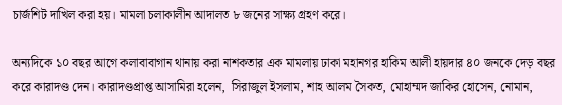চার্জশিট দাখিল করা হয়। মামলা চলাকালীন আদালত ৮ জনের সাক্ষ্য গ্রহণ করে।

অন্যদিকে ১০ বছর আগে কলাবাবাগান থানায় করা নাশকতার এক মামলায় ঢাকা মহানগর হাকিম আলী হায়দার ৪০ জনকে দেড় বছর করে কারাদণ্ড দেন। কারাদণ্ডপ্রাপ্ত আসামিরা হলেন,  সিরাজুল ইসলাম, শাহ আলম সৈকত, মোহাম্মদ জাকির হোসেন, নোমান,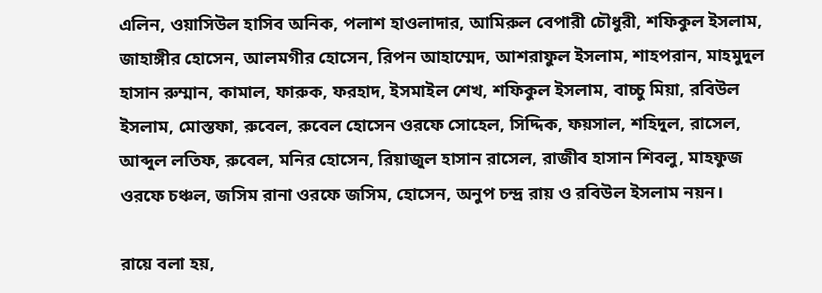এলিন, ওয়াসিউল হাসিব অনিক, পলাশ হাওলাদার, আমিরুল বেপারী চৌধুরী, শফিকুল ইসলাম, জাহাঙ্গীর হোসেন, আলমগীর হোসেন, রিপন আহাম্মেদ, আশরাফুল ইসলাম, শাহপরান, মাহমুদুল হাসান রুম্মান, কামাল, ফারুক, ফরহাদ, ইসমাইল শেখ, শফিকুল ইসলাম, বাচ্চু মিয়া, রবিউল ইসলাম, মোস্তফা, রুবেল, রুবেল হোসেন ওরফে সোহেল, সিদ্দিক, ফয়সাল, শহিদুল, রাসেল, আব্দুল লতিফ, রুবেল, মনির হোসেন, রিয়াজুল হাসান রাসেল, রাজীব হাসান শিবলু, মাহফুজ ওরফে চঞ্চল, জসিম রানা ওরফে জসিম, হোসেন, অনুপ চন্দ্র রায় ও রবিউল ইসলাম নয়ন।

রায়ে বলা হয়,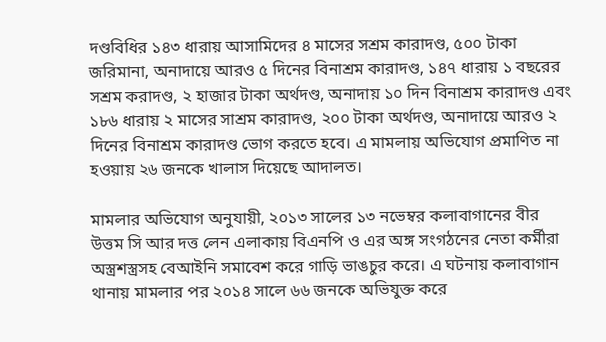দণ্ডবিধির ১৪৩ ধারায় আসামিদের ৪ মাসের সশ্রম কারাদণ্ড, ৫০০ টাকা জরিমানা, অনাদায়ে আরও ৫ দিনের বিনাশ্রম কারাদণ্ড, ১৪৭ ধারায় ১ বছরের সশ্রম করাদণ্ড, ২ হাজার টাকা অর্থদণ্ড, অনাদায় ১০ দিন বিনাশ্রম কারাদণ্ড এবং ১৮৬ ধারায় ২ মাসের সাশ্রম কারাদণ্ড, ২০০ টাকা অর্থদণ্ড, অনাদায়ে আরও ২ দিনের বিনাশ্রম কারাদণ্ড ভোগ করতে হবে। এ মামলায় অভিযোগ প্রমাণিত না হওয়ায় ২৬ জনকে খালাস দিয়েছে আদালত।

মামলার অভিযোগ অনুযায়ী, ২০১৩ সালের ১৩ নভেম্বর কলাবাগানের বীর উত্তম সি আর দত্ত লেন এলাকায় বিএনপি ও এর অঙ্গ সংগঠনের নেতা কর্মীরা অস্ত্রশস্ত্রসহ বেআইনি সমাবেশ করে গাড়ি ভাঙচুর করে। এ ঘটনায় কলাবাগান থানায় মামলার পর ২০১৪ সালে ৬৬ জনকে অভিযুক্ত করে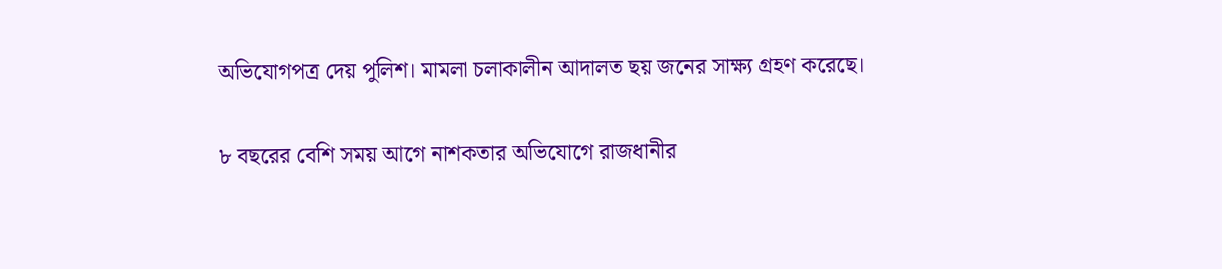অভিযোগপত্র দেয় পুলিশ। মামলা চলাকালীন আদালত ছয় জনের সাক্ষ্য গ্রহণ করেছে।

৮ বছরের বেশি সময় আগে নাশকতার অভিযোগে রাজধানীর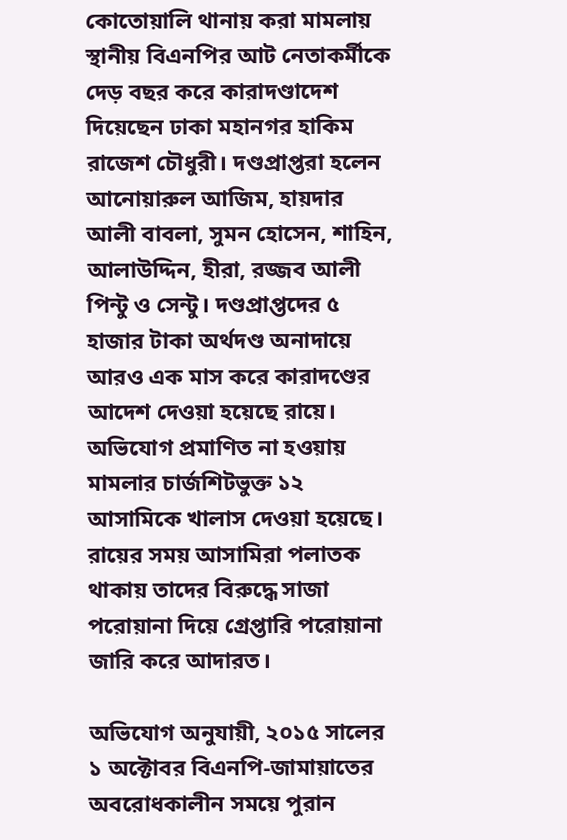কোতোয়ালি থানায় করা মামলায় স্থানীয় বিএনপির আট নেতাকর্মীকে দেড় বছর করে কারাদণ্ডাদেশ দিয়েছেন ঢাকা মহানগর হাকিম রাজেশ চৌধুরী। দণ্ডপ্রাপ্তরা হলেন আনোয়ারুল আজিম, হায়দার আলী বাবলা, সুমন হোসেন, শাহিন, আলাউদ্দিন, হীরা, রজ্জব আলী পিন্টু ও সেন্টু। দণ্ডপ্রাপ্তদের ৫ হাজার টাকা অর্থদণ্ড অনাদায়ে আরও এক মাস করে কারাদণ্ডের আদেশ দেওয়া হয়েছে রায়ে। অভিযোগ প্রমাণিত না হওয়ায় মামলার চার্জশিটভুক্ত ১২ আসামিকে খালাস দেওয়া হয়েছে। রায়ের সময় আসামিরা পলাতক থাকায় তাদের বিরুদ্ধে সাজা পরোয়ানা দিয়ে গ্রেপ্তারি পরোয়ানা জারি করে আদারত।

অভিযোগ অনুযায়ী, ২০১৫ সালের ১ অক্টোবর বিএনপি-জামায়াতের অবরোধকালীন সময়ে পুরান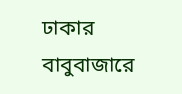ঢাকার বাবুবাজারে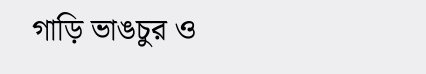গাড়ি ভাঙচুর ও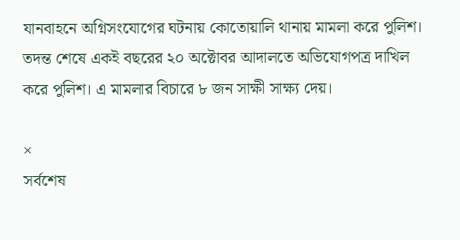যানবাহনে অগ্নিসংযোগের ঘটনায় কোতোয়ালি থানায় মামলা করে পুলিশ। তদন্ত শেষে একই বছরের ২০ অক্টোবর আদালতে অভিযোগপত্র দাখিল করে পুলিশ। এ মামলার বিচারে ৮ জন সাক্ষী সাক্ষ্য দেয়।

×
সর্বশেষ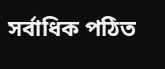সর্বাধিক পঠিত